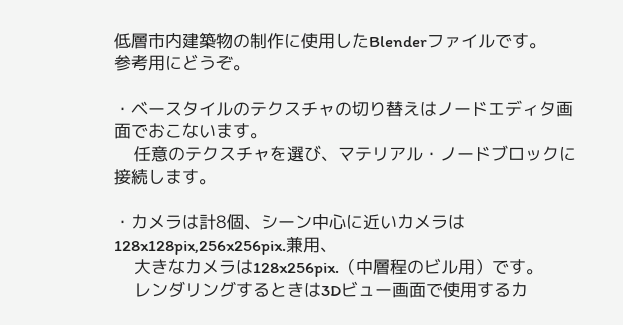低層市内建築物の制作に使用したBlenderファイルです。
参考用にどうぞ。

・ベースタイルのテクスチャの切り替えはノードエディタ画面でおこないます。
    任意のテクスチャを選び、マテリアル・ノードブロックに接続します。

・カメラは計8個、シーン中心に近いカメラは128x128pix,256x256pix.兼用、
    大きなカメラは128x256pix.（中層程のビル用）です。
    レンダリングするときは3Dビュー画面で使用するカ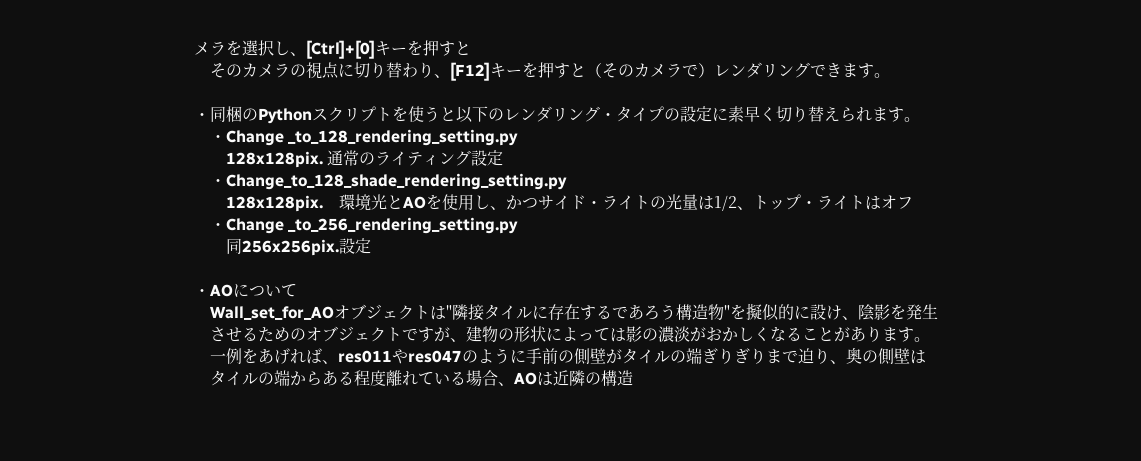メラを選択し、[Ctrl]+[0]キーを押すと
    そのカメラの視点に切り替わり、[F12]キーを押すと（そのカメラで）レンダリングできます。

・同梱のPythonスクリプトを使うと以下のレンダリング・タイプの設定に素早く切り替えられます。
    ・Change _to_128_rendering_setting.py
        128x128pix. 通常のライティング設定
    ・Change_to_128_shade_rendering_setting.py
        128x128pix.　環境光とAOを使用し、かつサイド・ライトの光量は1/2、トップ・ライトはオフ
    ・Change _to_256_rendering_setting.py
        同256x256pix.設定

・AOについて
    Wall_set_for_AOオブジェクトは"隣接タイルに存在するであろう構造物"を擬似的に設け、陰影を発生
    させるためのオブジェクトですが、建物の形状によっては影の濃淡がおかしくなることがあります。
    一例をあげれば、res011やres047のように手前の側壁がタイルの端ぎりぎりまで迫り、奥の側壁は
    タイルの端からある程度離れている場合、AOは近隣の構造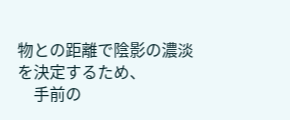物との距離で陰影の濃淡を決定するため、
    手前の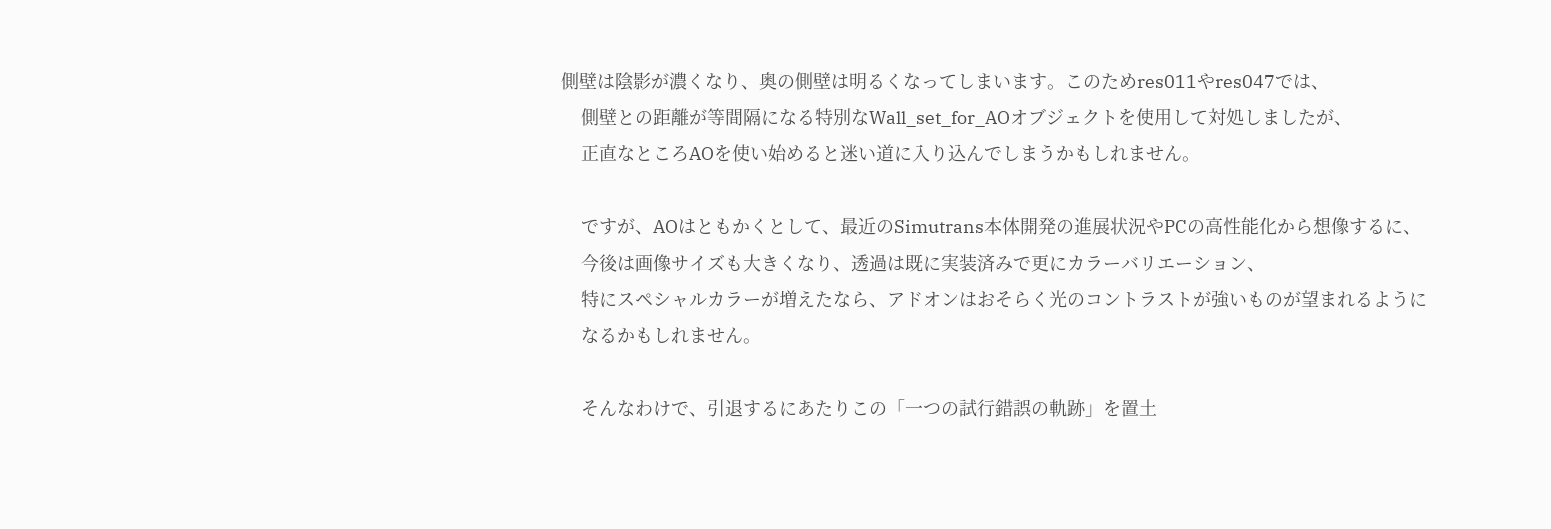側壁は陰影が濃くなり、奥の側壁は明るくなってしまいます。このためres011やres047では、
    側壁との距離が等間隔になる特別なWall_set_for_AOオブジェクトを使用して対処しましたが、
    正直なところAOを使い始めると迷い道に入り込んでしまうかもしれません。

    ですが、AOはともかくとして、最近のSimutrans本体開発の進展状況やPCの高性能化から想像するに、
    今後は画像サイズも大きくなり、透過は既に実装済みで更にカラーバリエーション、
    特にスペシャルカラーが増えたなら、アドオンはおそらく光のコントラストが強いものが望まれるように
    なるかもしれません。

    そんなわけで、引退するにあたりこの「一つの試行錯誤の軌跡」を置土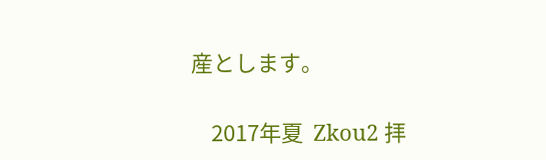産とします。

    2017年夏  Zkou2 拝